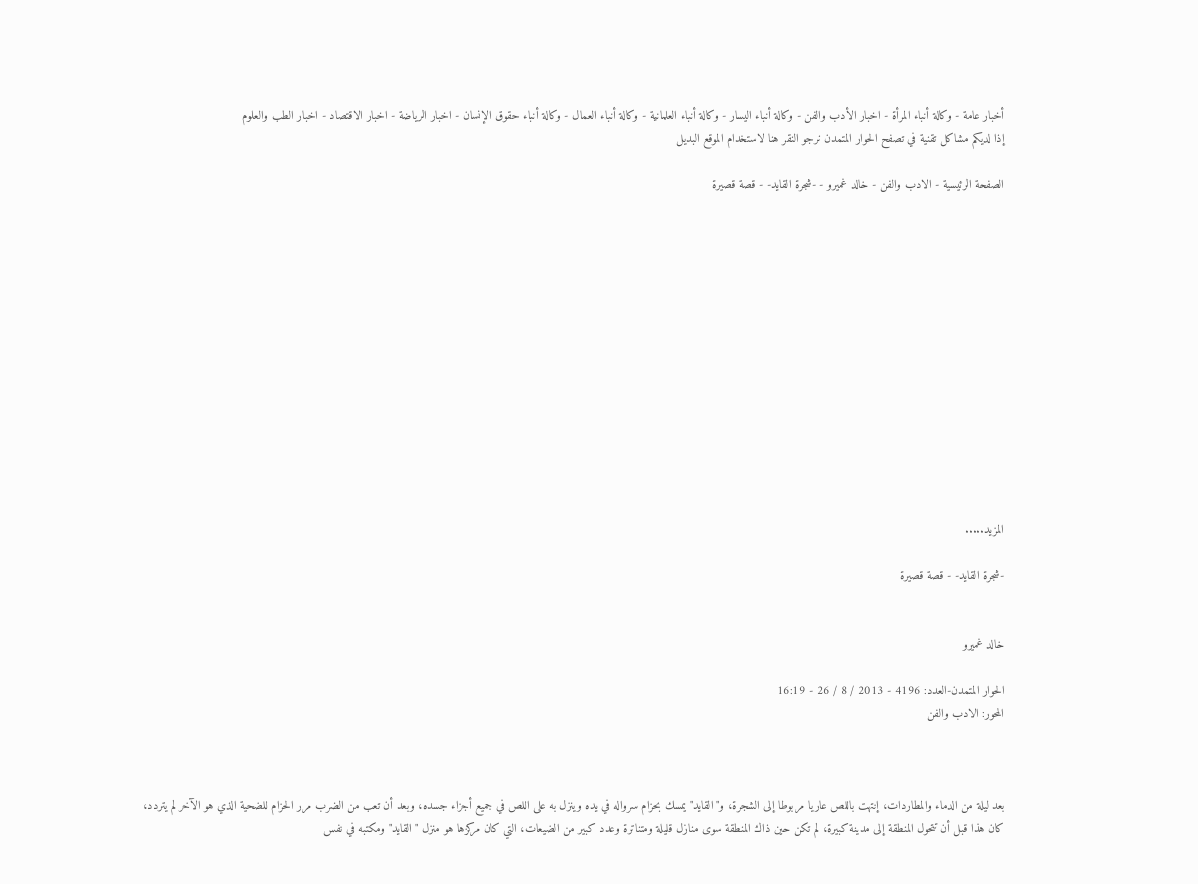أخبار عامة - وكالة أنباء المرأة - اخبار الأدب والفن - وكالة أنباء اليسار - وكالة أنباء العلمانية - وكالة أنباء العمال - وكالة أنباء حقوق الإنسان - اخبار الرياضة - اخبار الاقتصاد - اخبار الطب والعلوم
إذا لديكم مشاكل تقنية في تصفح الحوار المتمدن نرجو النقر هنا لاستخدام الموقع البديل

الصفحة الرئيسية - الادب والفن - خالد غميرو - -شجرة القايد- - قصة قصيرة














المزيد.....

-شجرة القايد- - قصة قصيرة


خالد غميرو

الحوار المتمدن-العدد: 4196 - 2013 / 8 / 26 - 16:19
المحور: الادب والفن



بعد ليلة من الدماء والمطاردات، إنتهت باللص عاريا مربوطا إلى الشجرة، و"القايد" يمسك بحزام سرواله في يده وينزل به على اللص في جميع أجزاء جسده، وبعد أن تعب من الضرب مرر الحزام للضحية الذي هو الآخر لم يتردد، كان هذا قبل أن تتحول المنطقة إلى مدينة كبيرة، لم تكن حين ذاك المنطقة سوى منازل قليلة ومتناترة وعدد كبير من الضيعات، التي كان مركزها هو منزل "القايد" ومكتبه في نفس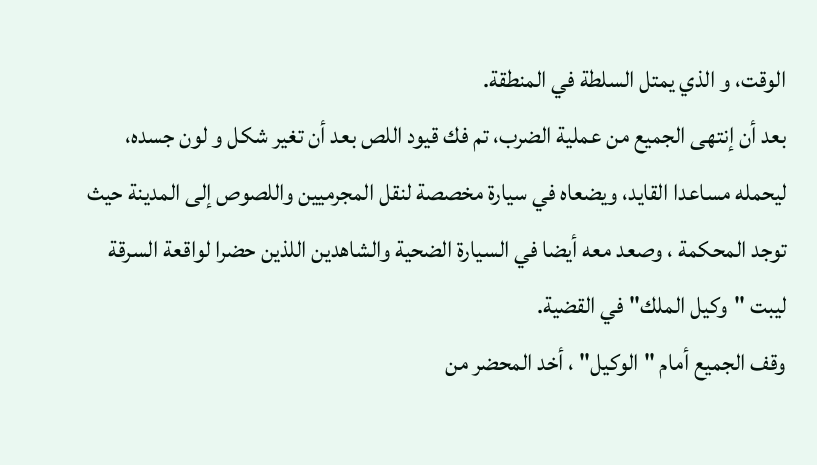الوقت، و الذي يمتل السلطة في المنطقة.
بعد أن إنتهى الجميع من عملية الضرب، تم فك قيود اللص بعد أن تغير شكل و لون جسده، ليحمله مساعدا القايد، ويضعاه في سيارة مخصصة لنقل المجرميين واللصوص إلى المدينة حيث توجد المحكمة ، وصعد معه أيضا في السيارة الضحية والشاهدين اللذين حضرا لواقعة السرقة ليبت "وكيل الملك" في القضية.
وقف الجميع أمام "الوكيل" ، أخد المحضر من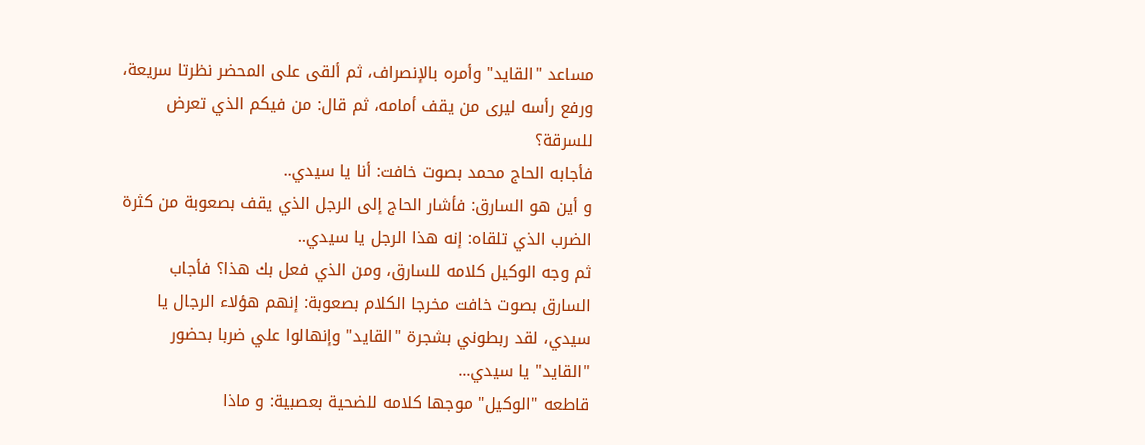مساعد "القايد" وأمره بالإنصراف، ثم ألقى على المحضر نظرتا سريعة، ورفع رأسه ليرى من يقف أمامه، ثم قال: من فيكم الذي تعرض للسرقة؟
فأجابه الحاج محمد بصوت خافت: أنا يا سيدي..
و أين هو السارق: فأشار الحاج إلى الرجل الذي يقف بصعوبة من كثرة الضرب الذي تلقاه: إنه هذا الرجل يا سيدي..
ثم وجه الوكيل كلامه للسارق، ومن الذي فعل بك هذا؟ فأجاب السارق بصوت خافت مخرجا الكلام بصعوبة: إنهم هؤلاء الرجال يا سيدي، لقد ربطوني بشجرة "القايد" وإنهالوا علي ضربا بحضور "القايد" يا سيدي...
قاطعه "الوكيل" موجها كلامه للضحية بعصبية: و ماذا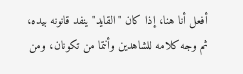أفعل أنا هنا، إذا كان "القايد" ينفد قانونه بيده، ثم وجه كلامه للشاهدين وأنتما من تكونان، ومن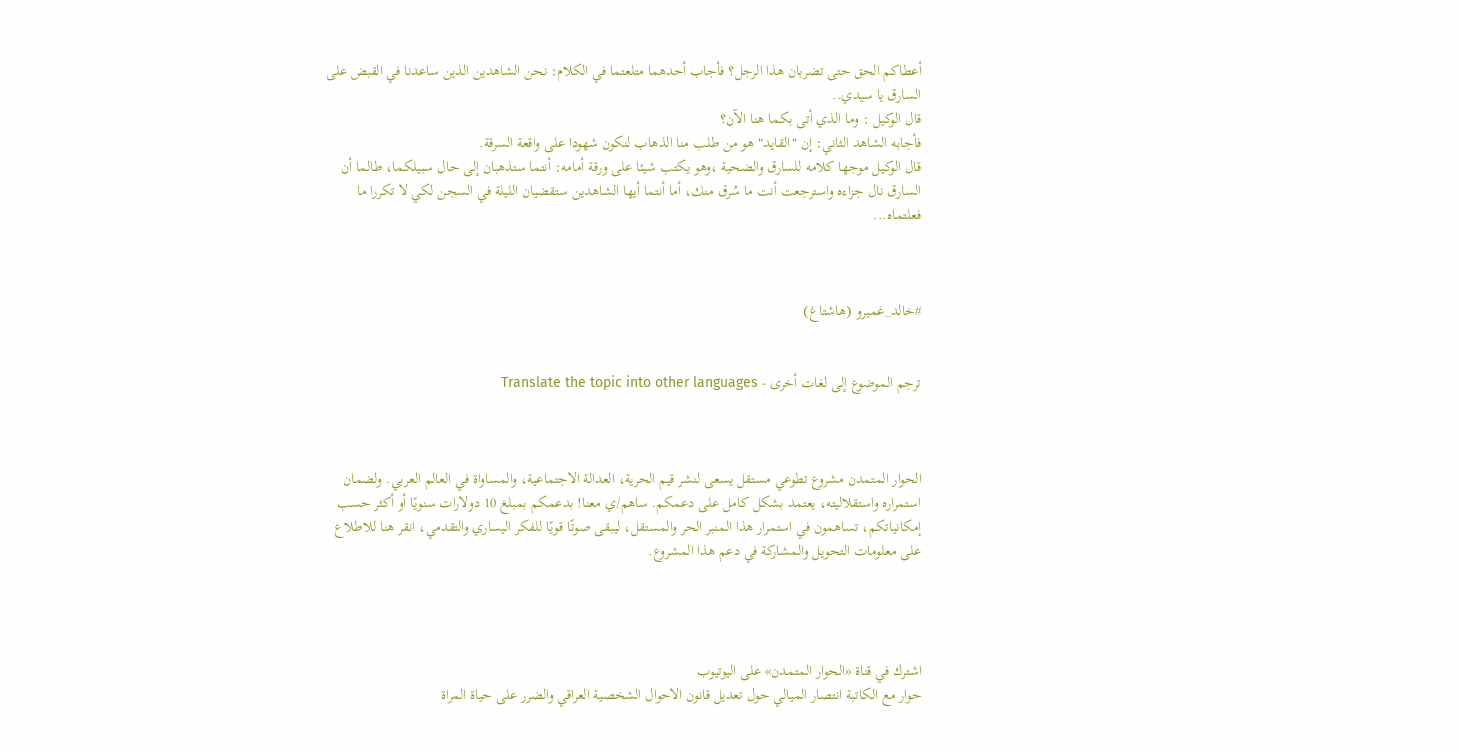أعطاكم الحق حتى تضربان هذا الرجل؟ فأجاب أحدهما متلعتما في الكلام: نحن الشاهدين الذين ساعدنا في القبض على السارق يا سيدي..
قال الوكيل : وما الذي أتى بكما هنا الآن؟
فأجابه الشاهد الثاني: إن "القايد" هو من طلب منا الذهاب لنكون شهودا على واقعة السرقة.
قال الوكيل موجها كلامه للسارق والضحية ،وهو يكتب شيئا على ورقة أمامه: أنتما ستذهبان إلى حال سبيلكما، طالما أن السارق نال جزاءه واسترجعت أنت ما سُرق منك، أما أنتما أيها الشاهدين ستقضيان الليلة في السجن لكي لا تكررا ما فعلتماه...



#خالد_غميرو (هاشتاغ)


ترجم الموضوع إلى لغات أخرى - Translate the topic into other languages



الحوار المتمدن مشروع تطوعي مستقل يسعى لنشر قيم الحرية، العدالة الاجتماعية، والمساواة في العالم العربي. ولضمان استمراره واستقلاليته، يعتمد بشكل كامل على دعمكم. ساهم/ي معنا! بدعمكم بمبلغ 10 دولارات سنويًا أو أكثر حسب إمكانياتكم، تساهمون في استمرار هذا المنبر الحر والمستقل، ليبقى صوتًا قويًا للفكر اليساري والتقدمي، انقر هنا للاطلاع على معلومات التحويل والمشاركة في دعم هذا المشروع.




اشترك في قناة «الحوار المتمدن» على اليوتيوب
حوار مع الكاتبة انتصار الميالي حول تعديل قانون الاحوال الشخصية العراقي والضرر على حياة المراة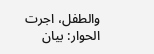والطفل، اجرت الحوار: بيان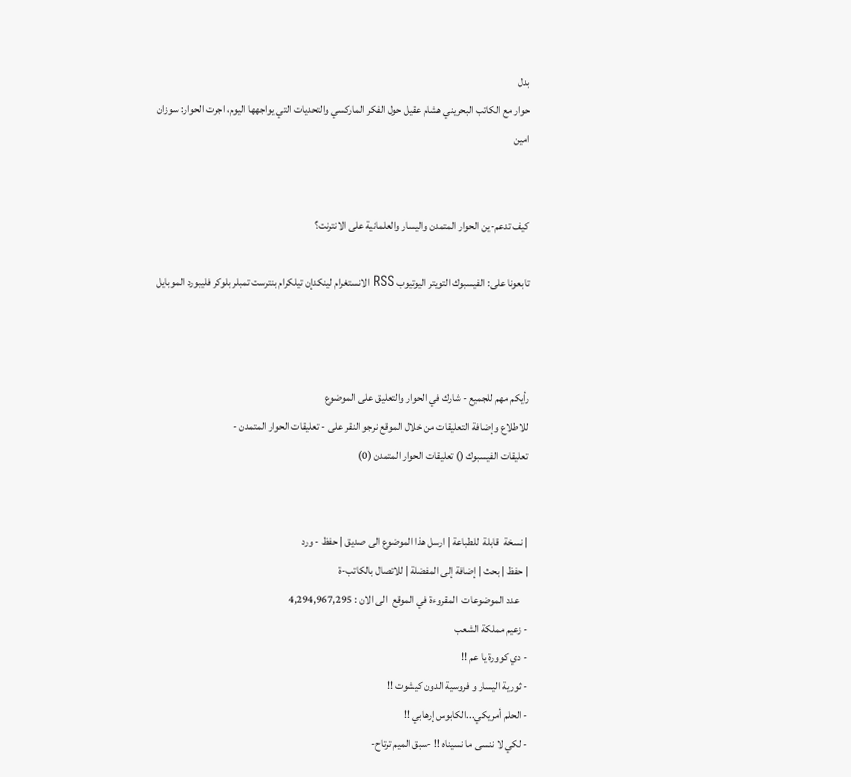بدل
حوار مع الكاتب البحريني هشام عقيل حول الفكر الماركسي والتحديات التي يواجهها اليوم، اجرت الحوار: سوزان امين


كيف تدعم-ين الحوار المتمدن واليسار والعلمانية على الانترنت؟

تابعونا على: الفيسبوك التويتر اليوتيوب RSS الانستغرام لينكدإن تيلكرام بنترست تمبلر بلوكر فليبورد الموبايل



رأيكم مهم للجميع - شارك في الحوار والتعليق على الموضوع
للاطلاع وإضافة التعليقات من خلال الموقع نرجو النقر على - تعليقات الحوار المتمدن -
تعليقات الفيسبوك () تعليقات الحوار المتمدن (0)


| نسخة  قابلة  للطباعة | ارسل هذا الموضوع الى صديق | حفظ - ورد
| حفظ | بحث | إضافة إلى المفضلة | للاتصال بالكاتب-ة
    عدد الموضوعات  المقروءة في الموقع  الى الان : 4,294,967,295
- زعيم مملكة الشعب
- دي كوورة يا عم !!
- ثورية اليسار و فروسية الدون كيشوت !!
- الحلم أمريكي...الكابوس إرهابي !!
- لكي لا ننسى ما نسيناه !! -سبق الميم ترتاح-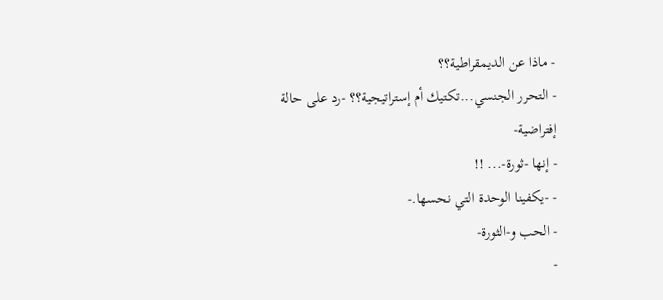- ماذا عن الديمقراطية؟؟
- التحرر الجنسي...تكتيك أم إستراتيجية؟؟ -رد على حالة إفتراضية-
- إنها -ثورة-... !!
- -يكفينا الوحدة التي نحسها.-
- الحب و-الثورة-
-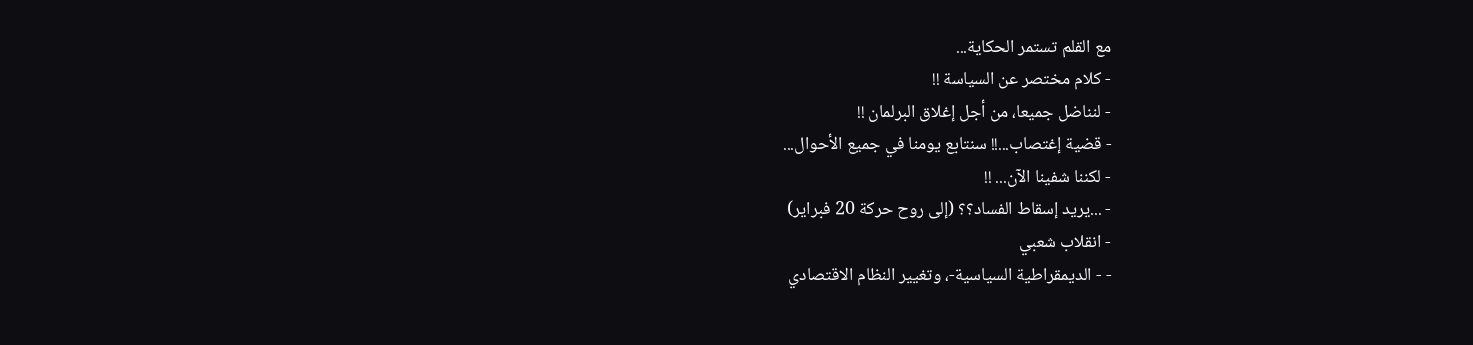مع القلم تستمر الحكاية...
- كلام مختصر عن السياسة !!
- لنناضل جميعا، من أجل إغلاق البرلمان !!
- قضية إغتصاب...!! سنتابع يومنا في جميع الأحوال...
- لكننا شفينا الآن... !!
- ...يريد إسقاط الفساد؟؟ (إلى روح حركة 20 فبراير)
- انقلاب شعبي
- - الديمقراطية السياسية-، وتغيير النظام الاقتصادي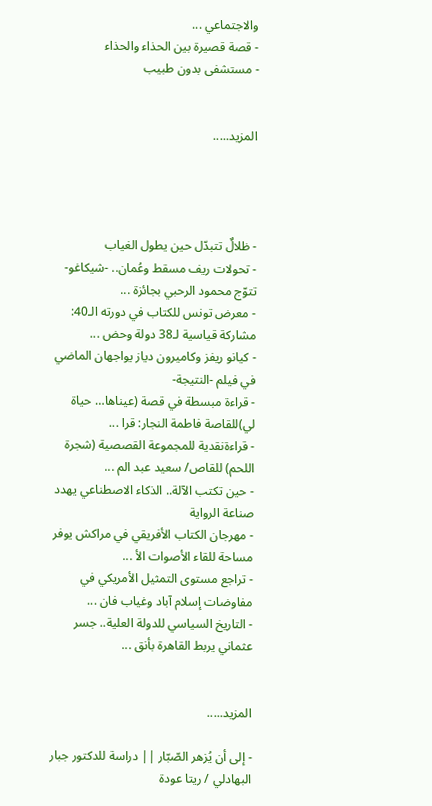والاجتماعي ...
- قصة قصيرة بين الحذاء والحذاء
- مستشفى بدون طبيب


المزيد.....




- ظلالٌ تتبدّل حين يطول الغياب
- تحولات ريف مسقط وعُمان.. -شيكاغو- تتوّج محمود الرحبي بجائزة ...
- معرض تونس للكتاب في دورته الـ40: مشاركة قياسية لـ38 دولة وحض ...
- كيانو ريفز وكاميرون دياز يواجهان الماضي في فيلم -النتيجة-
- قراءة مبسطة في قصة (عيناها… حياة لي)للقاصة فاطمة النجار: قرا ...
- قراءةنقدية للمجموعة القصصية (شجرة اللحم) للقاص/ سعيد عبد الم ...
- حين تكتب الآلة.. الذكاء الاصطناعي يهدد صناعة الرواية
- مهرجان الكتاب الأفريقي في مراكش يوفر مساحة للقاء الأصوات الأ ...
- تراجع مستوى التمثيل الأمريكي في مفاوضات إسلام آباد وغياب فان ...
- التاريخ السياسي للدولة العلية.. جسر عثماني يربط القاهرة بأنق ...


المزيد.....

- إلى أن يُزهر الصّبّار || دراسة للدكتور جبار البهادلي / ريتا عودة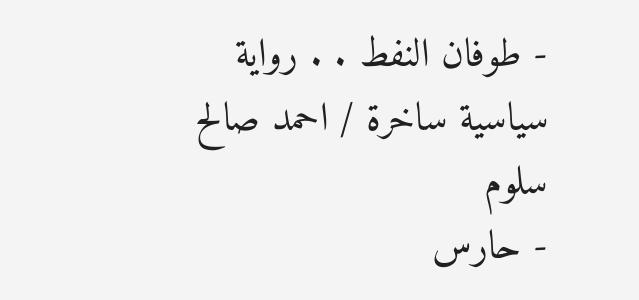- طوفان النفط . . رواية سياسية ساخرة / احمد صالح سلوم
- حارس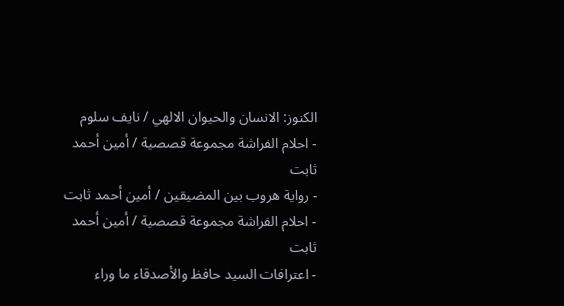الكنوز: الانسان والحيوان الالهي / نايف سلوم
- احلام الفراشة مجموعة قصصية / أمين أحمد ثابت
- رواية هروب بين المضيقين / أمين أحمد ثابت
- احلام الفراشة مجموعة قصصية / أمين أحمد ثابت
- اعترافات السيد حافظ والأصدقاء ما وراء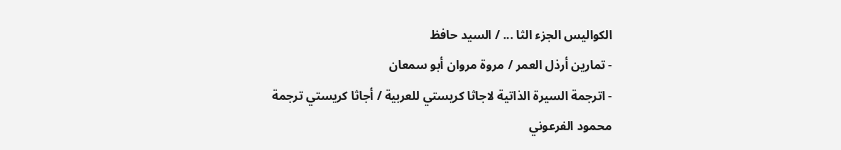الكواليس الجزء الثا ... / السيد حافظ
- تمارين أرذل العمر / مروة مروان أبو سمعان
- اترجمة السيرة الذاتية لاجاثا كريستي للعربية / أجاثا كريستي ترجمة محمود الفرعوني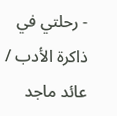- رحلتي في ذاكرة الأدب / عائد ماجد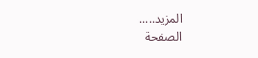المزيد.....
الصفحة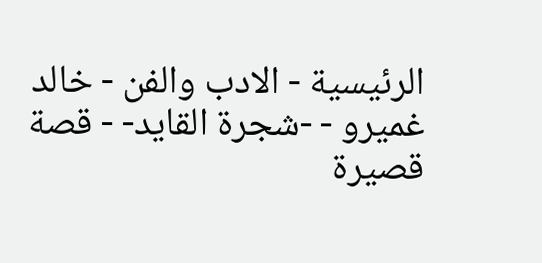الرئيسية - الادب والفن - خالد غميرو - -شجرة القايد- - قصة قصيرة